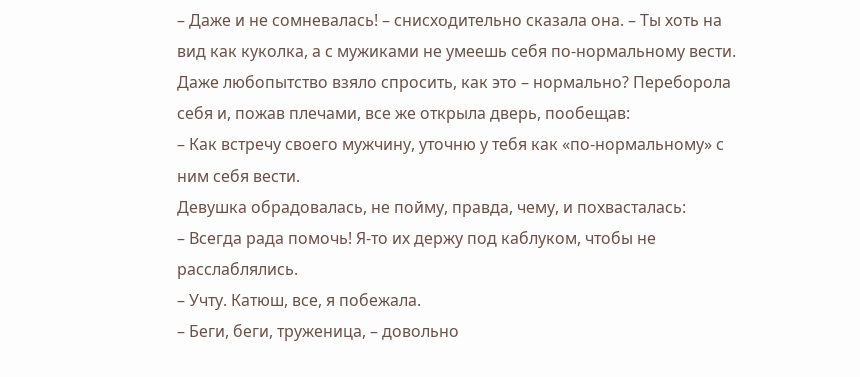– Даже и не сомневалась! – снисходительно сказала она. – Ты хоть на вид как куколка, а с мужиками не умеешь себя по-нормальному вести.
Даже любопытство взяло спросить, как это – нормально? Переборола себя и, пожав плечами, все же открыла дверь, пообещав:
– Как встречу своего мужчину, уточню у тебя как «по-нормальному» с ним себя вести.
Девушка обрадовалась, не пойму, правда, чему, и похвасталась:
– Всегда рада помочь! Я-то их держу под каблуком, чтобы не расслаблялись.
– Учту. Катюш, все, я побежала.
– Беги, беги, труженица, – довольно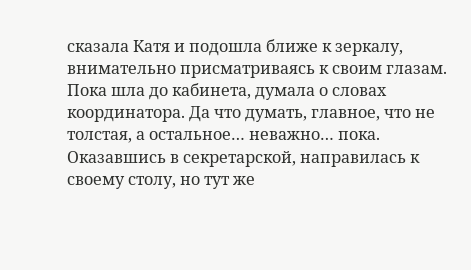сказала Катя и подошла ближе к зеркалу, внимательно присматриваясь к своим глазам.
Пока шла до кабинета, думала о словах координатора. Да что думать, главное, что не толстая, а остальное… неважно… пока.
Оказавшись в секретарской, направилась к своему столу, но тут же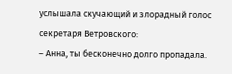услышала скучающий и злорадный голос секретаря Ветровского:
– Анна, ты бесконечно долго пропадала.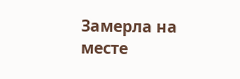Замерла на месте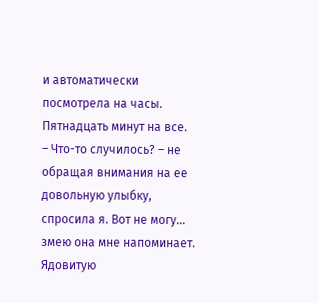и автоматически посмотрела на часы. Пятнадцать минут на все.
– Что-то случилось? – не обращая внимания на ее довольную улыбку, спросила я. Вот не могу… змею она мне напоминает. Ядовитую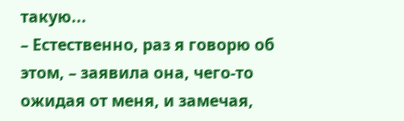такую...
– Естественно, раз я говорю об этом, – заявила она, чего-то ожидая от меня, и замечая,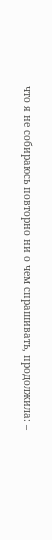что я не собираюсь повторно ни о чем спрашивать, продолжила: –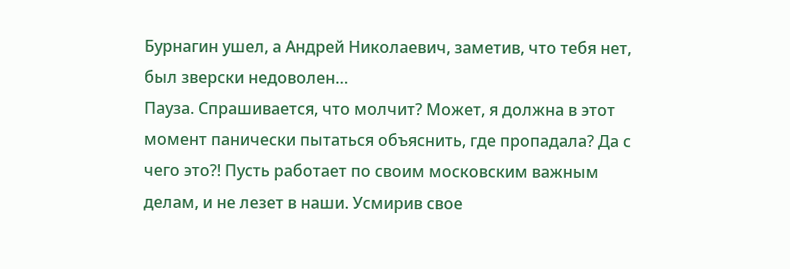Бурнагин ушел, а Андрей Николаевич, заметив, что тебя нет, был зверски недоволен…
Пауза. Спрашивается, что молчит? Может, я должна в этот момент панически пытаться объяснить, где пропадала? Да с чего это?! Пусть работает по своим московским важным делам, и не лезет в наши. Усмирив свое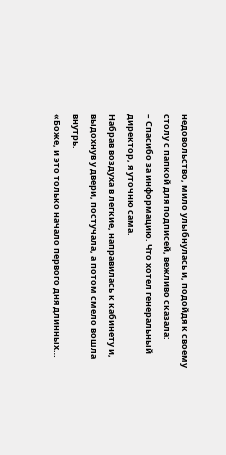недовольство, мило улыбнулась и, подойдя к своему столу с папкой для подписей, вежливо сказала:
– Спасибо за информацию. Что хотел генеральный директор, я уточню сама.
Набрав воздуха в легкие, направилась к кабинету и, выдохнув у двери, постучала, а потом смело вошла внутрь.
«Боже, и это только начало первого дня длинных…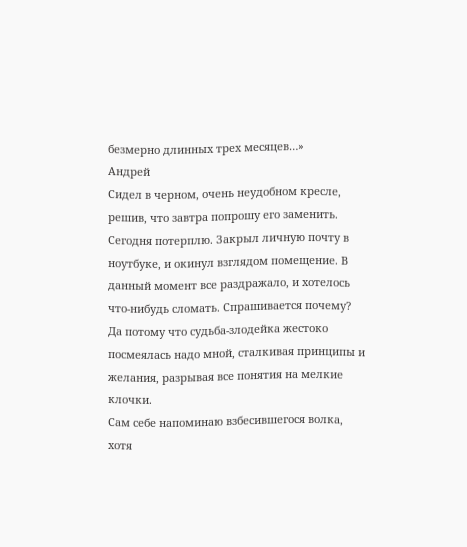безмерно длинных трех месяцев…»
Андрей
Сидел в черном, очень неудобном кресле, решив, что завтра попрошу его заменить. Сегодня потерплю. Закрыл личную почту в ноутбуке, и окинул взглядом помещение. В данный момент все раздражало, и хотелось что-нибудь сломать. Спрашивается почему? Да потому что судьба-злодейка жестоко посмеялась надо мной, сталкивая принципы и желания, разрывая все понятия на мелкие клочки.
Сам себе напоминаю взбесившегося волка, хотя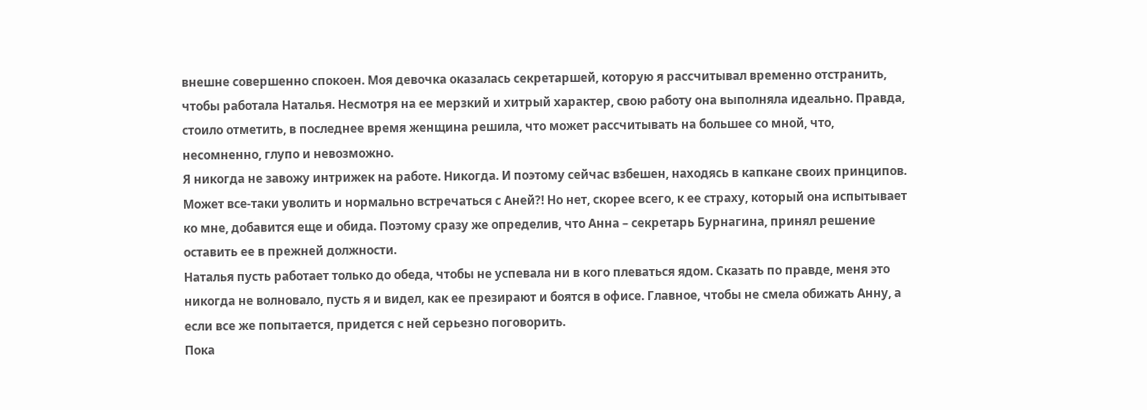внешне совершенно спокоен. Моя девочка оказалась секретаршей, которую я рассчитывал временно отстранить, чтобы работала Наталья. Несмотря на ее мерзкий и хитрый характер, свою работу она выполняла идеально. Правда, стоило отметить, в последнее время женщина решила, что может рассчитывать на большее со мной, что, несомненно, глупо и невозможно.
Я никогда не завожу интрижек на работе. Никогда. И поэтому сейчас взбешен, находясь в капкане своих принципов. Может все-таки уволить и нормально встречаться с Аней?! Но нет, скорее всего, к ее страху, который она испытывает ко мне, добавится еще и обида. Поэтому сразу же определив, что Анна – секретарь Бурнагина, принял решение оставить ее в прежней должности.
Наталья пусть работает только до обеда, чтобы не успевала ни в кого плеваться ядом. Сказать по правде, меня это никогда не волновало, пусть я и видел, как ее презирают и боятся в офисе. Главное, чтобы не смела обижать Анну, а если все же попытается, придется с ней серьезно поговорить.
Пока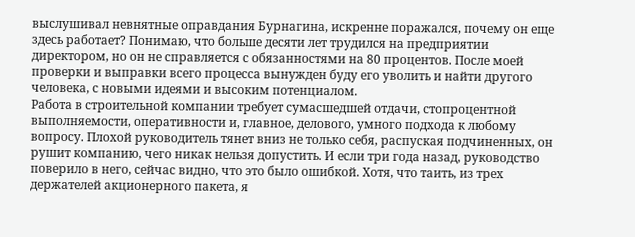выслушивал невнятные оправдания Бурнагина, искренне поражался, почему он еще здесь работает? Понимаю, что больше десяти лет трудился на предприятии директором, но он не справляется с обязанностями на 80 процентов. После моей проверки и выправки всего процесса вынужден буду его уволить и найти другого человека, с новыми идеями и высоким потенциалом.
Работа в строительной компании требует сумасшедшей отдачи, стопроцентной выполняемости, оперативности и, главное, делового, умного подхода к любому вопросу. Плохой руководитель тянет вниз не только себя, распуская подчиненных, он рушит компанию, чего никак нельзя допустить. И если три года назад, руководство поверило в него, сейчас видно, что это было ошибкой. Хотя, что таить, из трех держателей акционерного пакета, я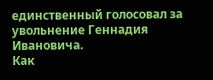единственный голосовал за увольнение Геннадия Ивановича.
Как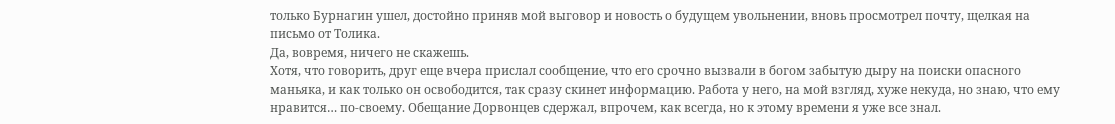только Бурнагин ушел, достойно приняв мой выговор и новость о будущем увольнении, вновь просмотрел почту, щелкая на письмо от Толика.
Да, вовремя, ничего не скажешь.
Хотя, что говорить, друг еще вчера прислал сообщение, что его срочно вызвали в богом забытую дыру на поиски опасного маньяка, и как только он освободится, так сразу скинет информацию. Работа у него, на мой взгляд, хуже некуда, но знаю, что ему нравится… по-своему. Обещание Дорвонцев сдержал, впрочем, как всегда, но к этому времени я уже все знал.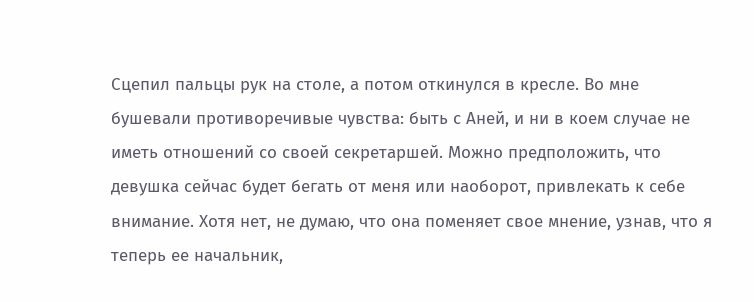Сцепил пальцы рук на столе, а потом откинулся в кресле. Во мне бушевали противоречивые чувства: быть с Аней, и ни в коем случае не иметь отношений со своей секретаршей. Можно предположить, что девушка сейчас будет бегать от меня или наоборот, привлекать к себе внимание. Хотя нет, не думаю, что она поменяет свое мнение, узнав, что я теперь ее начальник,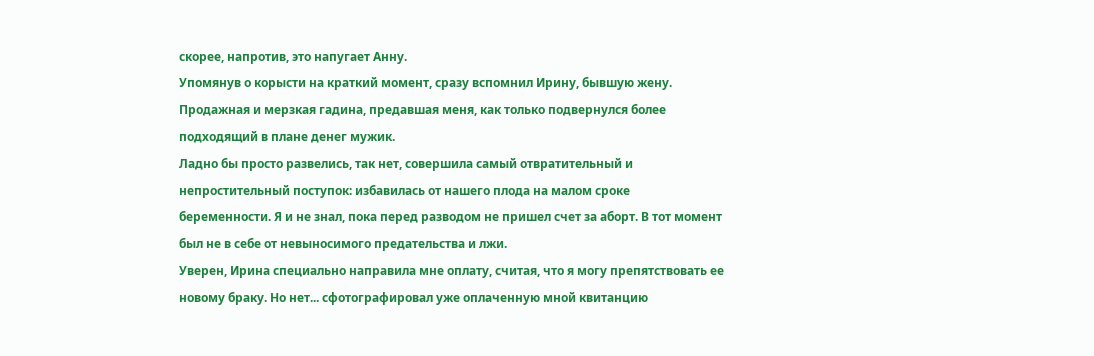скорее, напротив, это напугает Анну.
Упомянув о корысти на краткий момент, сразу вспомнил Ирину, бывшую жену. Продажная и мерзкая гадина, предавшая меня, как только подвернулся более подходящий в плане денег мужик.
Ладно бы просто развелись, так нет, совершила самый отвратительный и непростительный поступок: избавилась от нашего плода на малом сроке беременности. Я и не знал, пока перед разводом не пришел счет за аборт. В тот момент был не в себе от невыносимого предательства и лжи.
Уверен, Ирина специально направила мне оплату, считая, что я могу препятствовать ее новому браку. Но нет... сфотографировал уже оплаченную мной квитанцию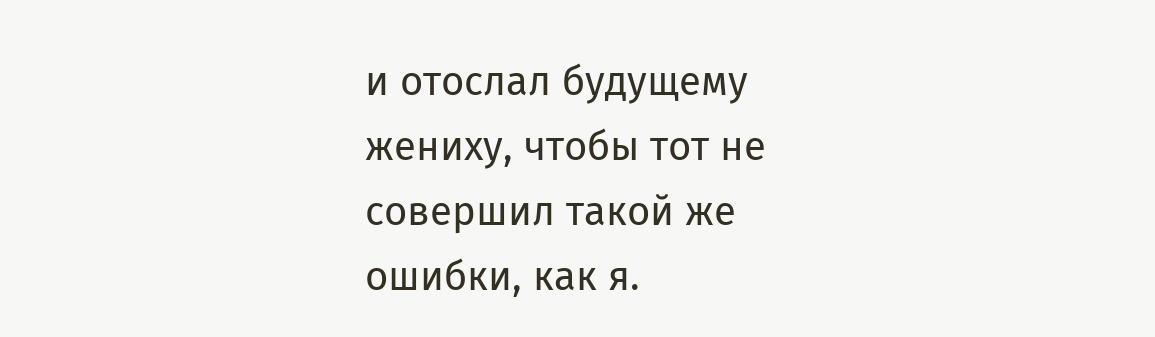и отослал будущему жениху, чтобы тот не совершил такой же ошибки, как я.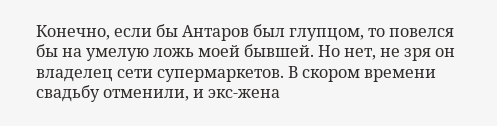Конечно, если бы Антаров был глупцом, то повелся бы на умелую ложь моей бывшей. Но нет, не зря он владелец сети супермаркетов. В скором времени свадьбу отменили, и экс-жена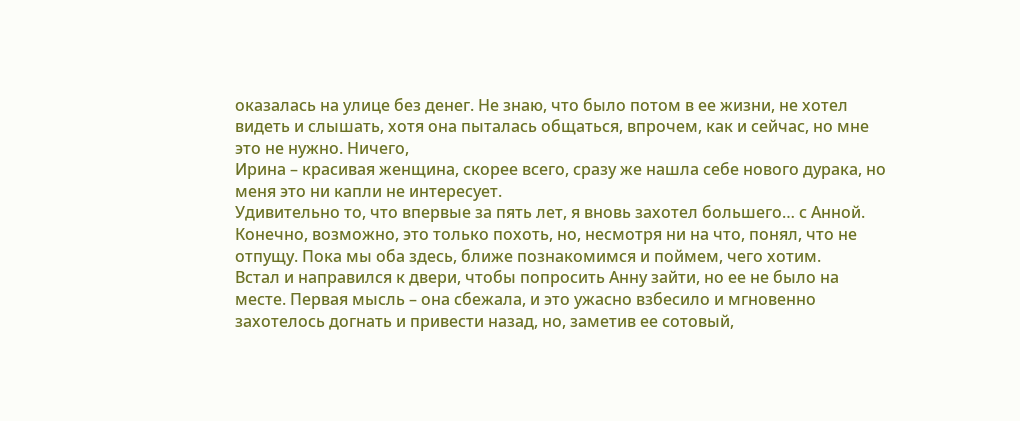оказалась на улице без денег. Не знаю, что было потом в ее жизни, не хотел видеть и слышать, хотя она пыталась общаться, впрочем, как и сейчас, но мне это не нужно. Ничего,
Ирина – красивая женщина, скорее всего, сразу же нашла себе нового дурака, но меня это ни капли не интересует.
Удивительно то, что впервые за пять лет, я вновь захотел большего… с Анной. Конечно, возможно, это только похоть, но, несмотря ни на что, понял, что не отпущу. Пока мы оба здесь, ближе познакомимся и поймем, чего хотим.
Встал и направился к двери, чтобы попросить Анну зайти, но ее не было на месте. Первая мысль – она сбежала, и это ужасно взбесило и мгновенно захотелось догнать и привести назад, но, заметив ее сотовый,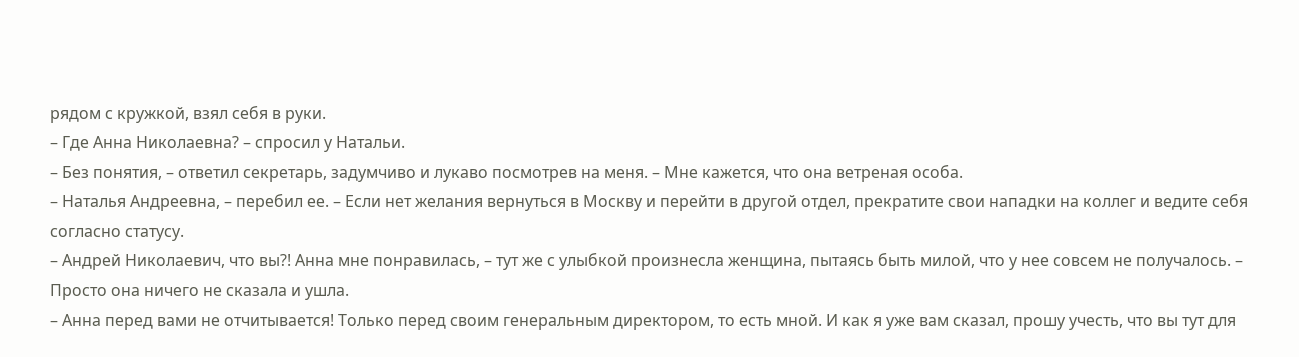рядом с кружкой, взял себя в руки.
– Где Анна Николаевна? – спросил у Натальи.
– Без понятия, – ответил секретарь, задумчиво и лукаво посмотрев на меня. – Мне кажется, что она ветреная особа.
– Наталья Андреевна, – перебил ее. – Если нет желания вернуться в Москву и перейти в другой отдел, прекратите свои нападки на коллег и ведите себя согласно статусу.
– Андрей Николаевич, что вы?! Анна мне понравилась, – тут же с улыбкой произнесла женщина, пытаясь быть милой, что у нее совсем не получалось. – Просто она ничего не сказала и ушла.
– Анна перед вами не отчитывается! Только перед своим генеральным директором, то есть мной. И как я уже вам сказал, прошу учесть, что вы тут для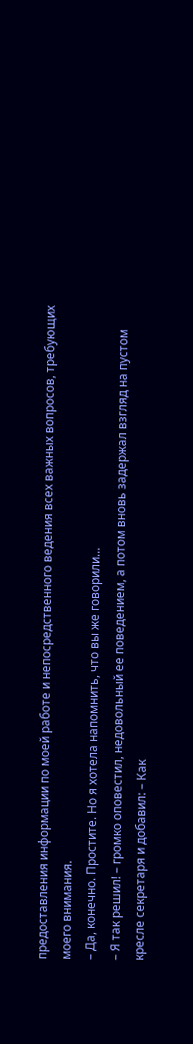предоставления информации по моей работе и непосредственного ведения всех важных вопросов, требующих моего внимания.
– Да, конечно. Простите. Но я хотела напомнить, что вы же говорили…
– Я так решил! – громко оповестил, недовольный ее поведением, а потом вновь задержал взгляд на пустом кресле секретаря и добавил: – Как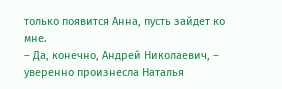только появится Анна, пусть зайдет ко мне.
– Да, конечно, Андрей Николаевич, – уверенно произнесла Наталья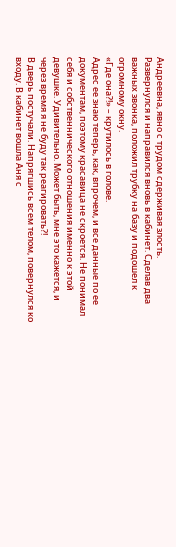Андреевна, явно с трудом сдерживая злость.
Развернулся и направился вновь в кабинет. Сделав два важных звонка, положил трубку на базу и подошел к огромному окну.
«Где она?!» – крутилось в голове.
Адрес ее знаю теперь, как, впрочем, и все данные по ее документам, поэтому красавица не скроется. Не понимал себя и собственнического отношения именно к этой девушке. Удивительно. Может быть, мне это кажется, и через время я не буду так реагировать?!
В дверь постучали. Напрягшись всем телом, повернулся ко входу. В кабинет вошла Аня с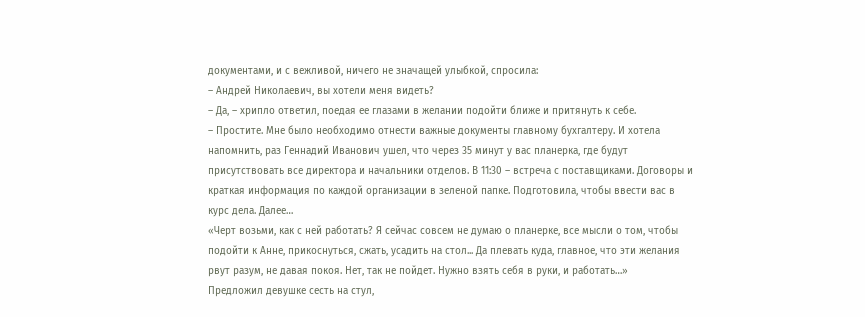документами, и с вежливой, ничего не значащей улыбкой, спросила:
– Андрей Николаевич, вы хотели меня видеть?
– Да, – хрипло ответил, поедая ее глазами в желании подойти ближе и притянуть к себе.
– Простите. Мне было необходимо отнести важные документы главному бухгалтеру. И хотела напомнить, раз Геннадий Иванович ушел, что через 35 минут у вас планерка, где будут присутствовать все директора и начальники отделов. В 11:30 – встреча с поставщиками. Договоры и краткая информация по каждой организации в зеленой папке. Подготовила, чтобы ввести вас в курс дела. Далее…
«Черт возьми, как с ней работать? Я сейчас совсем не думаю о планерке, все мысли о том, чтобы подойти к Анне, прикоснуться, сжать, усадить на стол... Да плевать куда, главное, что эти желания рвут разум, не давая покоя. Нет, так не пойдет. Нужно взять себя в руки, и работать…»
Предложил девушке сесть на стул,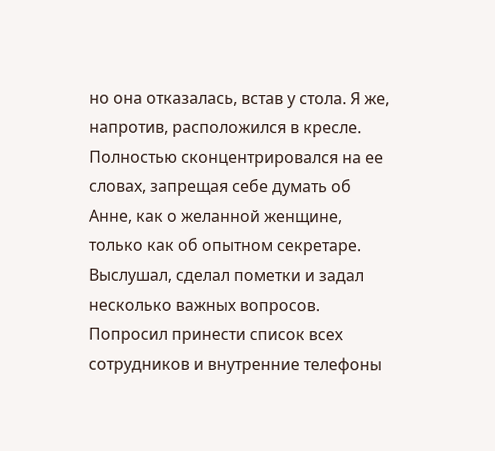но она отказалась, встав у стола. Я же, напротив, расположился в кресле. Полностью сконцентрировался на ее словах, запрещая себе думать об Анне, как о желанной женщине, только как об опытном секретаре.
Выслушал, сделал пометки и задал несколько важных вопросов. Попросил принести список всех сотрудников и внутренние телефоны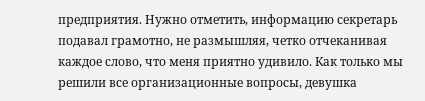предприятия. Нужно отметить, информацию секретарь подавал грамотно, не размышляя, четко отчеканивая каждое слово, что меня приятно удивило. Как только мы решили все организационные вопросы, девушка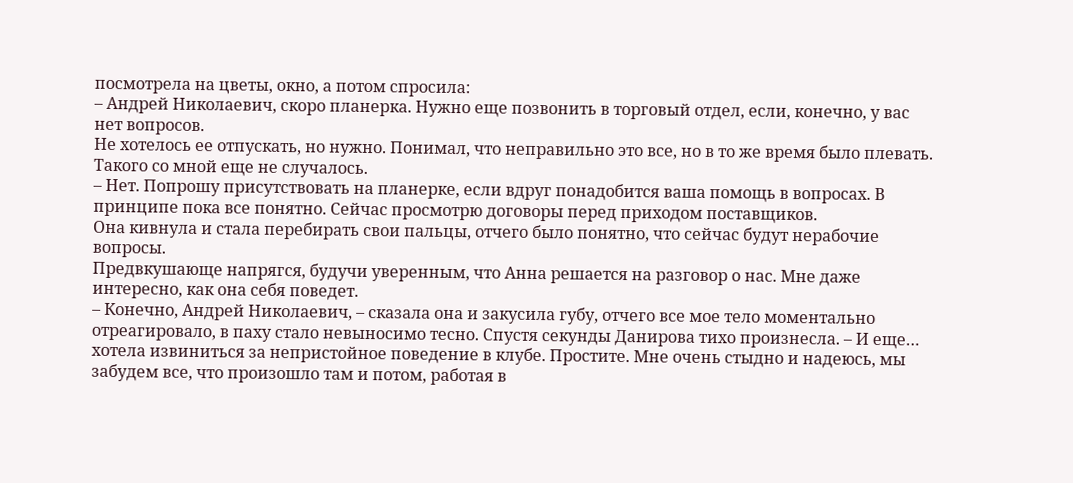посмотрела на цветы, окно, а потом спросила:
– Андрей Николаевич, скоро планерка. Нужно еще позвонить в торговый отдел, если, конечно, у вас нет вопросов.
Не хотелось ее отпускать, но нужно. Понимал, что неправильно это все, но в то же время было плевать. Такого со мной еще не случалось.
– Нет. Попрошу присутствовать на планерке, если вдруг понадобится ваша помощь в вопросах. В принципе пока все понятно. Сейчас просмотрю договоры перед приходом поставщиков.
Она кивнула и стала перебирать свои пальцы, отчего было понятно, что сейчас будут нерабочие вопросы.
Предвкушающе напрягся, будучи уверенным, что Анна решается на разговор о нас. Мне даже интересно, как она себя поведет.
– Конечно, Андрей Николаевич, – сказала она и закусила губу, отчего все мое тело моментально отреагировало, в паху стало невыносимо тесно. Спустя секунды Данирова тихо произнесла. – И еще… хотела извиниться за непристойное поведение в клубе. Простите. Мне очень стыдно и надеюсь, мы забудем все, что произошло там и потом, работая в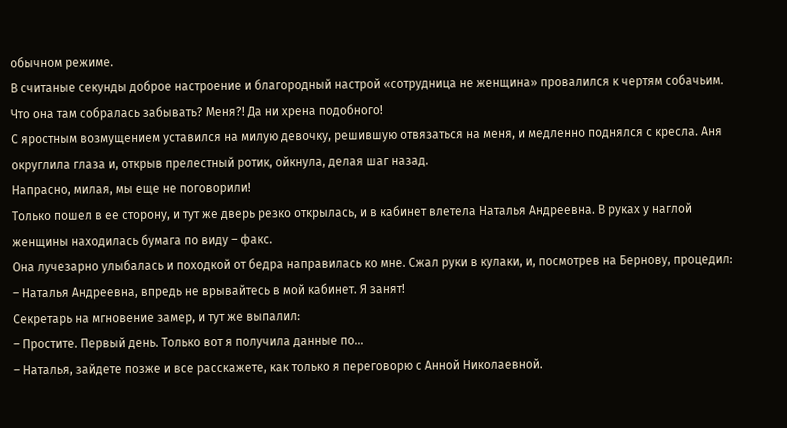обычном режиме.
В считаные секунды доброе настроение и благородный настрой «сотрудница не женщина» провалился к чертям собачьим. Что она там собралась забывать? Меня?! Да ни хрена подобного!
С яростным возмущением уставился на милую девочку, решившую отвязаться на меня, и медленно поднялся с кресла. Аня округлила глаза и, открыв прелестный ротик, ойкнула, делая шаг назад.
Напрасно, милая, мы еще не поговорили!
Только пошел в ее сторону, и тут же дверь резко открылась, и в кабинет влетела Наталья Андреевна. В руках у наглой женщины находилась бумага по виду – факс.
Она лучезарно улыбалась и походкой от бедра направилась ко мне. Сжал руки в кулаки, и, посмотрев на Бернову, процедил:
– Наталья Андреевна, впредь не врывайтесь в мой кабинет. Я занят!
Секретарь на мгновение замер, и тут же выпалил:
– Простите. Первый день. Только вот я получила данные по…
– Наталья, зайдете позже и все расскажете, как только я переговорю с Анной Николаевной.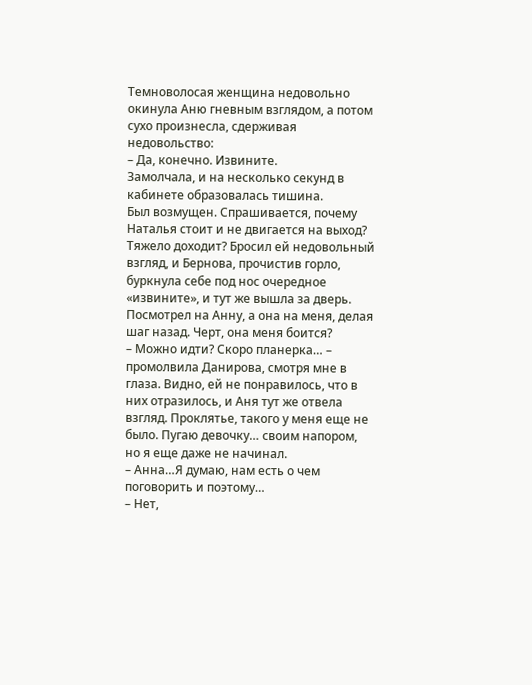Темноволосая женщина недовольно окинула Аню гневным взглядом, а потом сухо произнесла, сдерживая недовольство:
– Да, конечно. Извините.
Замолчала, и на несколько секунд в кабинете образовалась тишина.
Был возмущен. Спрашивается, почему Наталья стоит и не двигается на выход? Тяжело доходит? Бросил ей недовольный взгляд, и Бернова, прочистив горло, буркнула себе под нос очередное «извините», и тут же вышла за дверь.
Посмотрел на Анну, а она на меня, делая шаг назад. Черт, она меня боится?
– Можно идти? Скоро планерка… – промолвила Данирова, смотря мне в глаза. Видно, ей не понравилось, что в них отразилось, и Аня тут же отвела взгляд. Проклятье, такого у меня еще не было. Пугаю девочку… своим напором, но я еще даже не начинал.
– Анна…Я думаю, нам есть о чем поговорить и поэтому…
– Нет,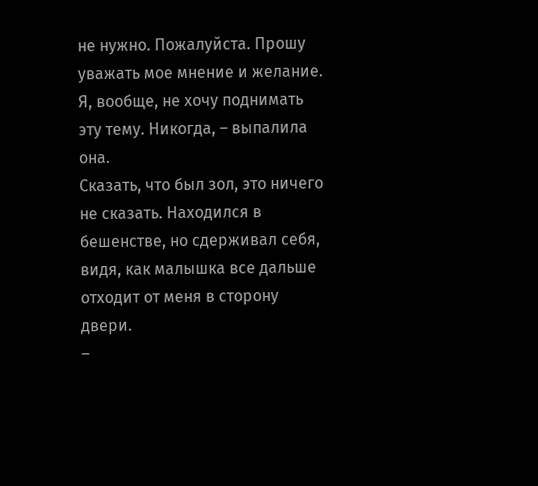не нужно. Пожалуйста. Прошу уважать мое мнение и желание. Я, вообще, не хочу поднимать эту тему. Никогда, – выпалила она.
Сказать, что был зол, это ничего не сказать. Находился в бешенстве, но сдерживал себя, видя, как малышка все дальше отходит от меня в сторону двери.
–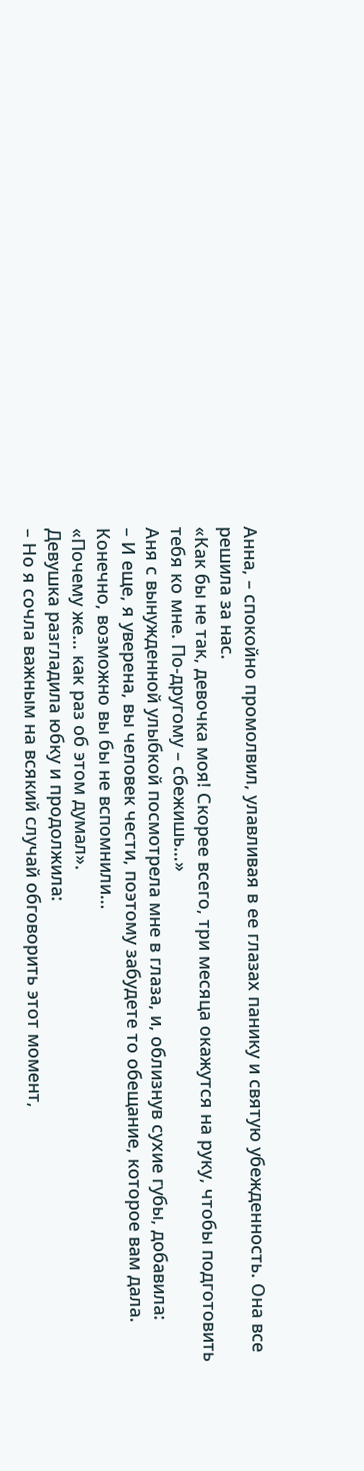Анна, – спокойно промолвил, улавливая в ее глазах панику и святую убежденность. Она все решила за нас.
«Как бы не так, девочка моя! Скорее всего, три месяца окажутся на руку, чтобы подготовить тебя ко мне. По-другому – сбежишь…»
Аня с вынужденной улыбкой посмотрела мне в глаза, и, облизнув сухие губы, добавила:
– И еще, я уверена, вы человек чести, поэтому забудете то обещание, которое вам дала. Конечно, возможно вы бы не вспомнили…
«Почему же… как раз об этом думал».
Девушка разгладила юбку и продолжила:
– Но я сочла важным на всякий случай обговорить этот момент,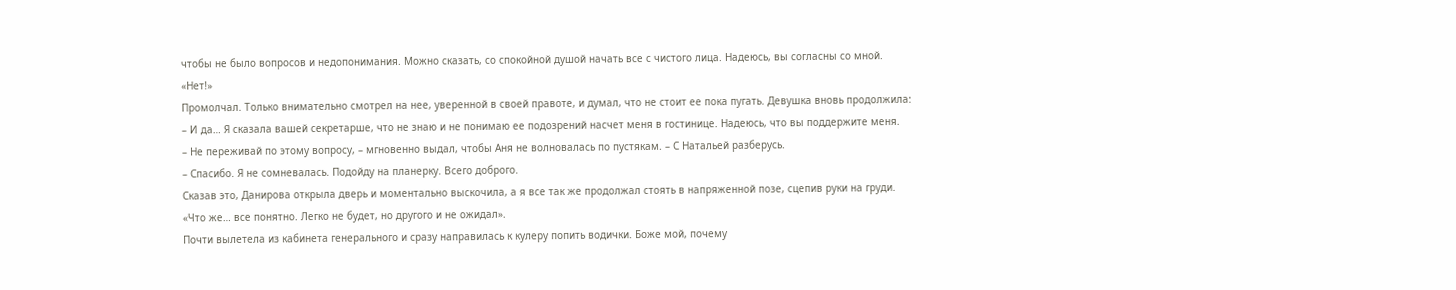чтобы не было вопросов и недопонимания. Можно сказать, со спокойной душой начать все с чистого лица. Надеюсь, вы согласны со мной.
«Нет!»
Промолчал. Только внимательно смотрел на нее, уверенной в своей правоте, и думал, что не стоит ее пока пугать. Девушка вновь продолжила:
– И да… Я сказала вашей секретарше, что не знаю и не понимаю ее подозрений насчет меня в гостинице. Надеюсь, что вы поддержите меня.
– Не переживай по этому вопросу, – мгновенно выдал, чтобы Аня не волновалась по пустякам. – С Натальей разберусь.
– Спасибо. Я не сомневалась. Подойду на планерку. Всего доброго.
Сказав это, Данирова открыла дверь и моментально выскочила, а я все так же продолжал стоять в напряженной позе, сцепив руки на груди.
«Что же… все понятно. Легко не будет, но другого и не ожидал».
Почти вылетела из кабинета генерального и сразу направилась к кулеру попить водички. Боже мой, почему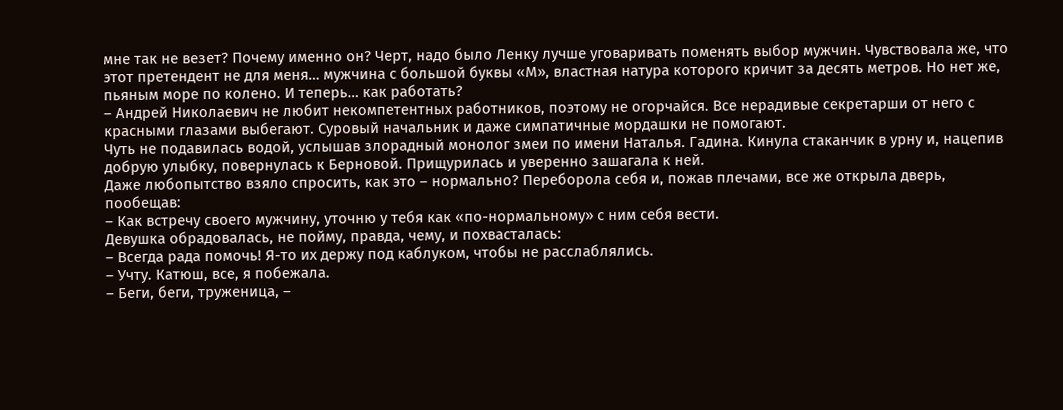мне так не везет? Почему именно он? Черт, надо было Ленку лучше уговаривать поменять выбор мужчин. Чувствовала же, что этот претендент не для меня… мужчина с большой буквы «М», властная натура которого кричит за десять метров. Но нет же, пьяным море по колено. И теперь… как работать?
– Андрей Николаевич не любит некомпетентных работников, поэтому не огорчайся. Все нерадивые секретарши от него с красными глазами выбегают. Суровый начальник и даже симпатичные мордашки не помогают.
Чуть не подавилась водой, услышав злорадный монолог змеи по имени Наталья. Гадина. Кинула стаканчик в урну и, нацепив добрую улыбку, повернулась к Берновой. Прищурилась и уверенно зашагала к ней.
Даже любопытство взяло спросить, как это – нормально? Переборола себя и, пожав плечами, все же открыла дверь, пообещав:
– Как встречу своего мужчину, уточню у тебя как «по-нормальному» с ним себя вести.
Девушка обрадовалась, не пойму, правда, чему, и похвасталась:
– Всегда рада помочь! Я-то их держу под каблуком, чтобы не расслаблялись.
– Учту. Катюш, все, я побежала.
– Беги, беги, труженица, –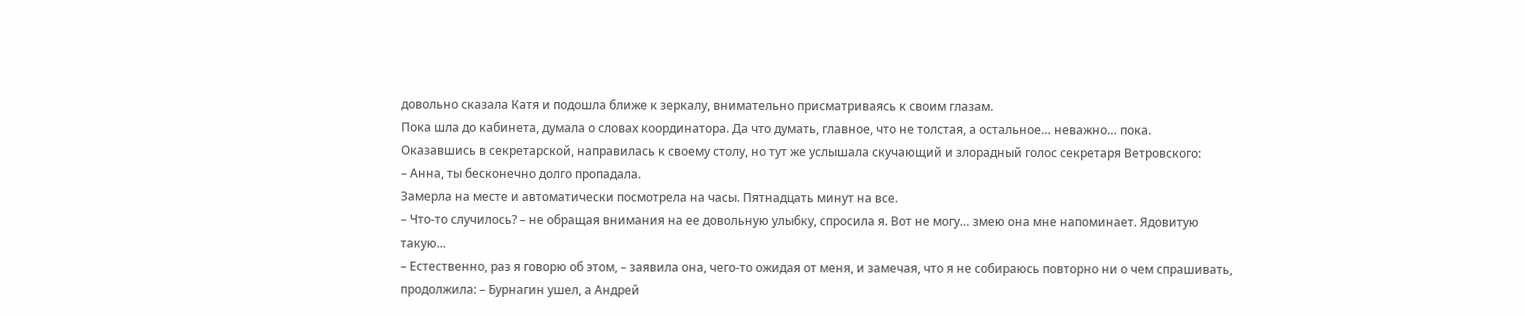довольно сказала Катя и подошла ближе к зеркалу, внимательно присматриваясь к своим глазам.
Пока шла до кабинета, думала о словах координатора. Да что думать, главное, что не толстая, а остальное… неважно… пока.
Оказавшись в секретарской, направилась к своему столу, но тут же услышала скучающий и злорадный голос секретаря Ветровского:
– Анна, ты бесконечно долго пропадала.
Замерла на месте и автоматически посмотрела на часы. Пятнадцать минут на все.
– Что-то случилось? – не обращая внимания на ее довольную улыбку, спросила я. Вот не могу… змею она мне напоминает. Ядовитую такую...
– Естественно, раз я говорю об этом, – заявила она, чего-то ожидая от меня, и замечая, что я не собираюсь повторно ни о чем спрашивать, продолжила: – Бурнагин ушел, а Андрей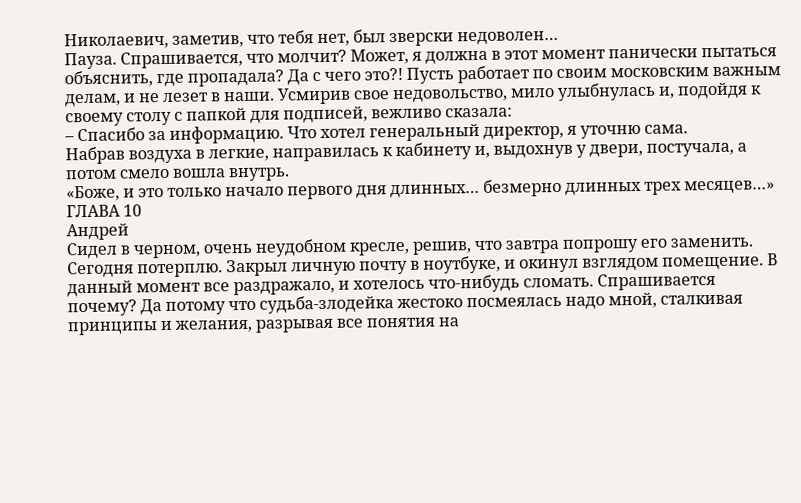Николаевич, заметив, что тебя нет, был зверски недоволен…
Пауза. Спрашивается, что молчит? Может, я должна в этот момент панически пытаться объяснить, где пропадала? Да с чего это?! Пусть работает по своим московским важным делам, и не лезет в наши. Усмирив свое недовольство, мило улыбнулась и, подойдя к своему столу с папкой для подписей, вежливо сказала:
– Спасибо за информацию. Что хотел генеральный директор, я уточню сама.
Набрав воздуха в легкие, направилась к кабинету и, выдохнув у двери, постучала, а потом смело вошла внутрь.
«Боже, и это только начало первого дня длинных… безмерно длинных трех месяцев…»
ГЛАВА 10
Андрей
Сидел в черном, очень неудобном кресле, решив, что завтра попрошу его заменить. Сегодня потерплю. Закрыл личную почту в ноутбуке, и окинул взглядом помещение. В данный момент все раздражало, и хотелось что-нибудь сломать. Спрашивается почему? Да потому что судьба-злодейка жестоко посмеялась надо мной, сталкивая принципы и желания, разрывая все понятия на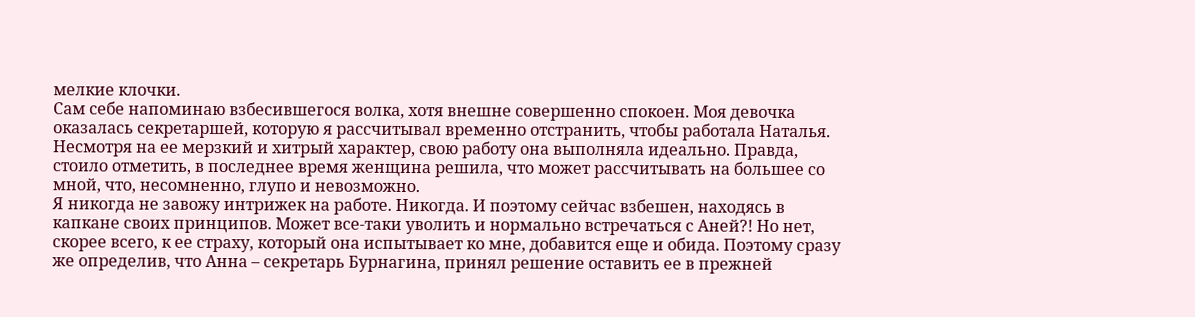мелкие клочки.
Сам себе напоминаю взбесившегося волка, хотя внешне совершенно спокоен. Моя девочка оказалась секретаршей, которую я рассчитывал временно отстранить, чтобы работала Наталья. Несмотря на ее мерзкий и хитрый характер, свою работу она выполняла идеально. Правда, стоило отметить, в последнее время женщина решила, что может рассчитывать на большее со мной, что, несомненно, глупо и невозможно.
Я никогда не завожу интрижек на работе. Никогда. И поэтому сейчас взбешен, находясь в капкане своих принципов. Может все-таки уволить и нормально встречаться с Аней?! Но нет, скорее всего, к ее страху, который она испытывает ко мне, добавится еще и обида. Поэтому сразу же определив, что Анна – секретарь Бурнагина, принял решение оставить ее в прежней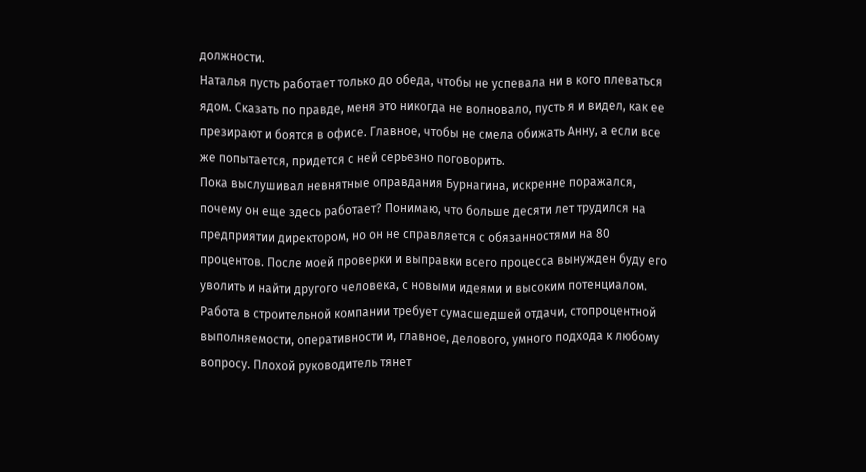должности.
Наталья пусть работает только до обеда, чтобы не успевала ни в кого плеваться ядом. Сказать по правде, меня это никогда не волновало, пусть я и видел, как ее презирают и боятся в офисе. Главное, чтобы не смела обижать Анну, а если все же попытается, придется с ней серьезно поговорить.
Пока выслушивал невнятные оправдания Бурнагина, искренне поражался, почему он еще здесь работает? Понимаю, что больше десяти лет трудился на предприятии директором, но он не справляется с обязанностями на 80 процентов. После моей проверки и выправки всего процесса вынужден буду его уволить и найти другого человека, с новыми идеями и высоким потенциалом.
Работа в строительной компании требует сумасшедшей отдачи, стопроцентной выполняемости, оперативности и, главное, делового, умного подхода к любому вопросу. Плохой руководитель тянет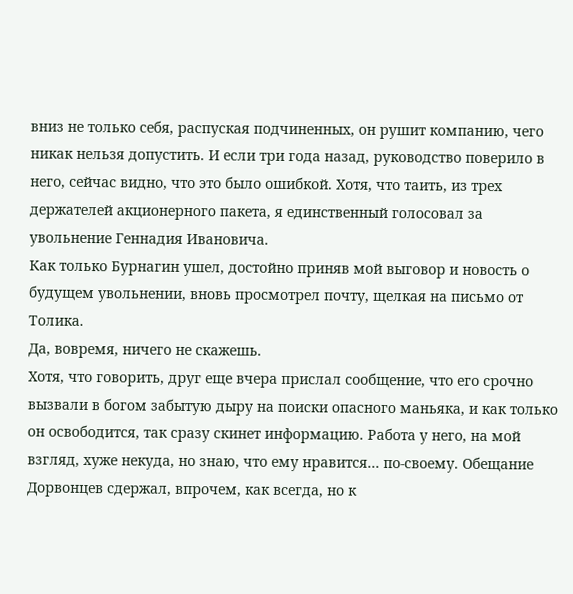вниз не только себя, распуская подчиненных, он рушит компанию, чего никак нельзя допустить. И если три года назад, руководство поверило в него, сейчас видно, что это было ошибкой. Хотя, что таить, из трех держателей акционерного пакета, я единственный голосовал за увольнение Геннадия Ивановича.
Как только Бурнагин ушел, достойно приняв мой выговор и новость о будущем увольнении, вновь просмотрел почту, щелкая на письмо от Толика.
Да, вовремя, ничего не скажешь.
Хотя, что говорить, друг еще вчера прислал сообщение, что его срочно вызвали в богом забытую дыру на поиски опасного маньяка, и как только он освободится, так сразу скинет информацию. Работа у него, на мой взгляд, хуже некуда, но знаю, что ему нравится… по-своему. Обещание Дорвонцев сдержал, впрочем, как всегда, но к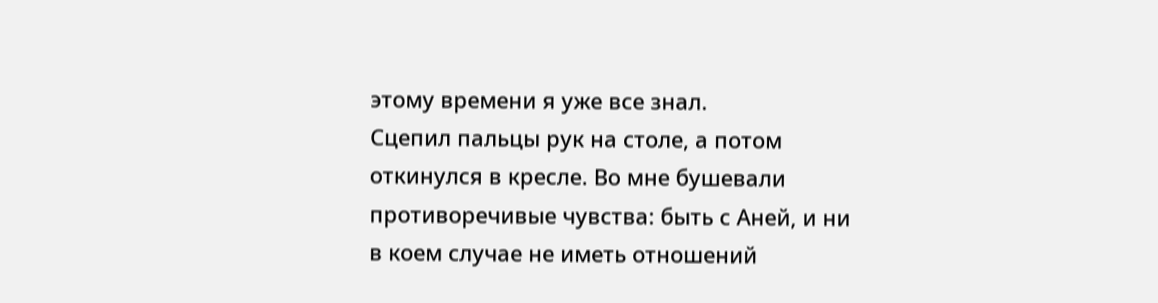этому времени я уже все знал.
Сцепил пальцы рук на столе, а потом откинулся в кресле. Во мне бушевали противоречивые чувства: быть с Аней, и ни в коем случае не иметь отношений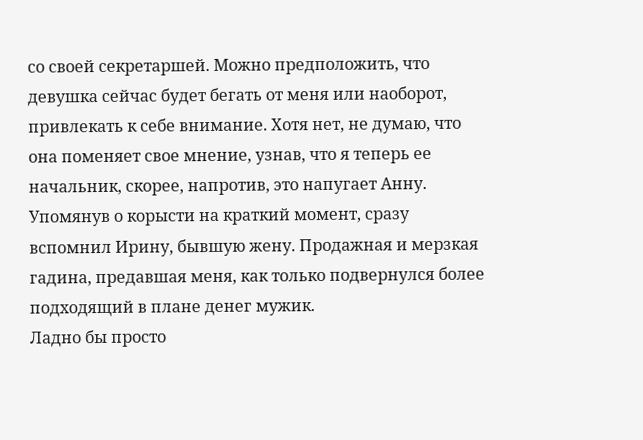со своей секретаршей. Можно предположить, что девушка сейчас будет бегать от меня или наоборот, привлекать к себе внимание. Хотя нет, не думаю, что она поменяет свое мнение, узнав, что я теперь ее начальник, скорее, напротив, это напугает Анну.
Упомянув о корысти на краткий момент, сразу вспомнил Ирину, бывшую жену. Продажная и мерзкая гадина, предавшая меня, как только подвернулся более подходящий в плане денег мужик.
Ладно бы просто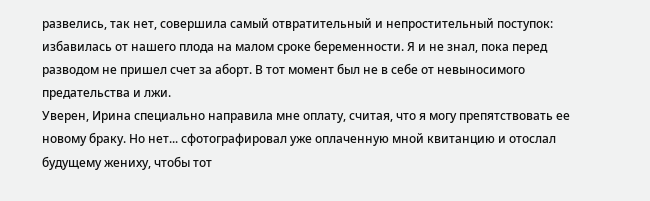развелись, так нет, совершила самый отвратительный и непростительный поступок: избавилась от нашего плода на малом сроке беременности. Я и не знал, пока перед разводом не пришел счет за аборт. В тот момент был не в себе от невыносимого предательства и лжи.
Уверен, Ирина специально направила мне оплату, считая, что я могу препятствовать ее новому браку. Но нет... сфотографировал уже оплаченную мной квитанцию и отослал будущему жениху, чтобы тот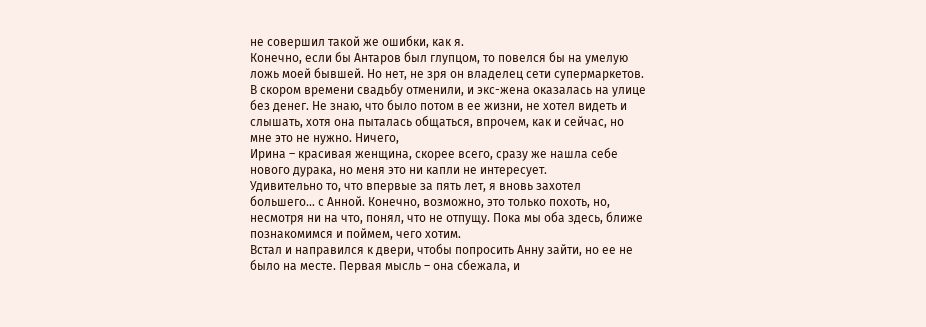не совершил такой же ошибки, как я.
Конечно, если бы Антаров был глупцом, то повелся бы на умелую ложь моей бывшей. Но нет, не зря он владелец сети супермаркетов. В скором времени свадьбу отменили, и экс-жена оказалась на улице без денег. Не знаю, что было потом в ее жизни, не хотел видеть и слышать, хотя она пыталась общаться, впрочем, как и сейчас, но мне это не нужно. Ничего,
Ирина – красивая женщина, скорее всего, сразу же нашла себе нового дурака, но меня это ни капли не интересует.
Удивительно то, что впервые за пять лет, я вновь захотел большего… с Анной. Конечно, возможно, это только похоть, но, несмотря ни на что, понял, что не отпущу. Пока мы оба здесь, ближе познакомимся и поймем, чего хотим.
Встал и направился к двери, чтобы попросить Анну зайти, но ее не было на месте. Первая мысль – она сбежала, и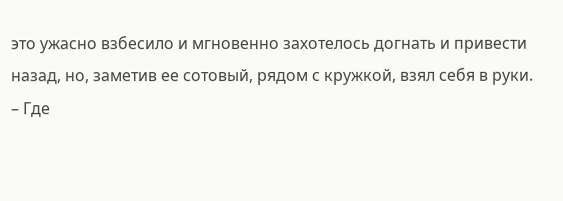это ужасно взбесило и мгновенно захотелось догнать и привести назад, но, заметив ее сотовый, рядом с кружкой, взял себя в руки.
– Где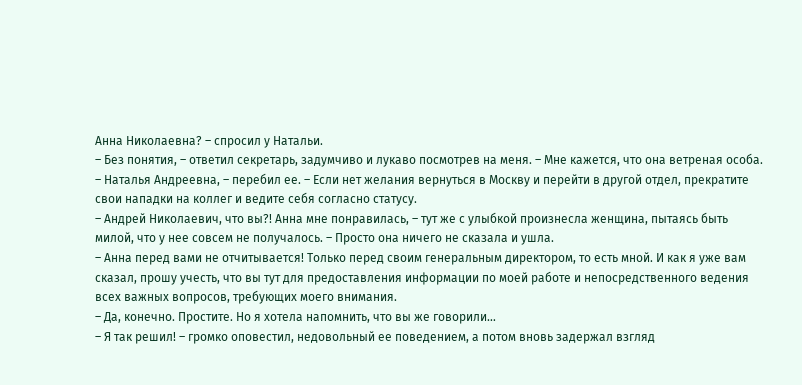Анна Николаевна? – спросил у Натальи.
– Без понятия, – ответил секретарь, задумчиво и лукаво посмотрев на меня. – Мне кажется, что она ветреная особа.
– Наталья Андреевна, – перебил ее. – Если нет желания вернуться в Москву и перейти в другой отдел, прекратите свои нападки на коллег и ведите себя согласно статусу.
– Андрей Николаевич, что вы?! Анна мне понравилась, – тут же с улыбкой произнесла женщина, пытаясь быть милой, что у нее совсем не получалось. – Просто она ничего не сказала и ушла.
– Анна перед вами не отчитывается! Только перед своим генеральным директором, то есть мной. И как я уже вам сказал, прошу учесть, что вы тут для предоставления информации по моей работе и непосредственного ведения всех важных вопросов, требующих моего внимания.
– Да, конечно. Простите. Но я хотела напомнить, что вы же говорили…
– Я так решил! – громко оповестил, недовольный ее поведением, а потом вновь задержал взгляд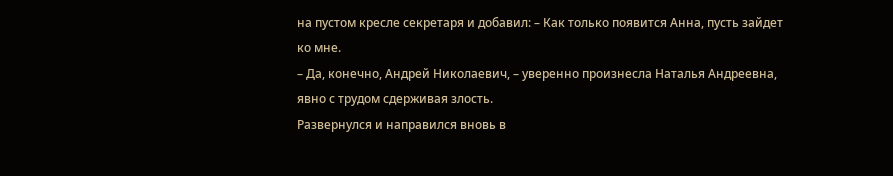на пустом кресле секретаря и добавил: – Как только появится Анна, пусть зайдет ко мне.
– Да, конечно, Андрей Николаевич, – уверенно произнесла Наталья Андреевна, явно с трудом сдерживая злость.
Развернулся и направился вновь в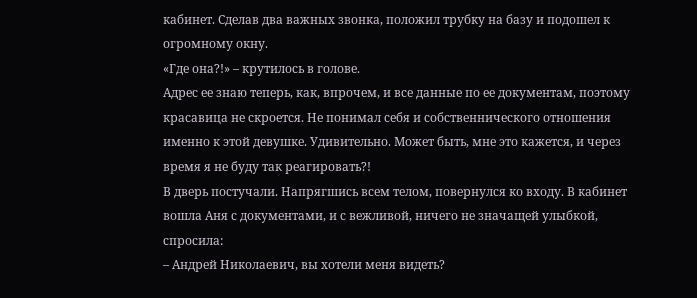кабинет. Сделав два важных звонка, положил трубку на базу и подошел к огромному окну.
«Где она?!» – крутилось в голове.
Адрес ее знаю теперь, как, впрочем, и все данные по ее документам, поэтому красавица не скроется. Не понимал себя и собственнического отношения именно к этой девушке. Удивительно. Может быть, мне это кажется, и через время я не буду так реагировать?!
В дверь постучали. Напрягшись всем телом, повернулся ко входу. В кабинет вошла Аня с документами, и с вежливой, ничего не значащей улыбкой, спросила:
– Андрей Николаевич, вы хотели меня видеть?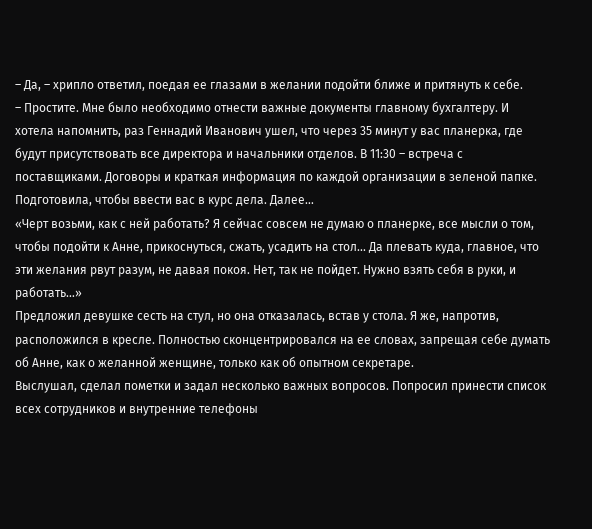– Да, – хрипло ответил, поедая ее глазами в желании подойти ближе и притянуть к себе.
– Простите. Мне было необходимо отнести важные документы главному бухгалтеру. И хотела напомнить, раз Геннадий Иванович ушел, что через 35 минут у вас планерка, где будут присутствовать все директора и начальники отделов. В 11:30 – встреча с поставщиками. Договоры и краткая информация по каждой организации в зеленой папке. Подготовила, чтобы ввести вас в курс дела. Далее…
«Черт возьми, как с ней работать? Я сейчас совсем не думаю о планерке, все мысли о том, чтобы подойти к Анне, прикоснуться, сжать, усадить на стол... Да плевать куда, главное, что эти желания рвут разум, не давая покоя. Нет, так не пойдет. Нужно взять себя в руки, и работать…»
Предложил девушке сесть на стул, но она отказалась, встав у стола. Я же, напротив, расположился в кресле. Полностью сконцентрировался на ее словах, запрещая себе думать об Анне, как о желанной женщине, только как об опытном секретаре.
Выслушал, сделал пометки и задал несколько важных вопросов. Попросил принести список всех сотрудников и внутренние телефоны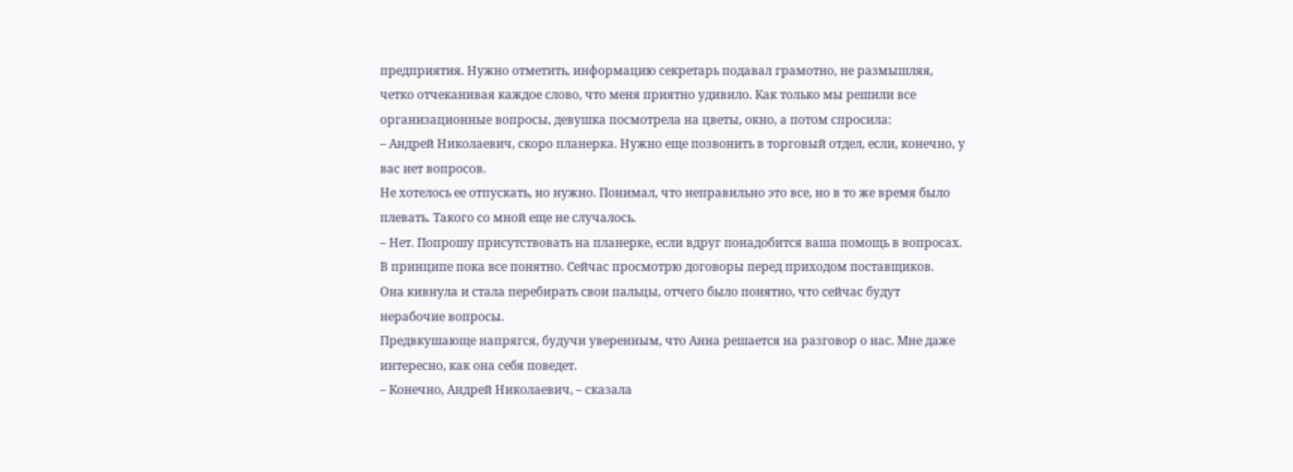предприятия. Нужно отметить, информацию секретарь подавал грамотно, не размышляя, четко отчеканивая каждое слово, что меня приятно удивило. Как только мы решили все организационные вопросы, девушка посмотрела на цветы, окно, а потом спросила:
– Андрей Николаевич, скоро планерка. Нужно еще позвонить в торговый отдел, если, конечно, у вас нет вопросов.
Не хотелось ее отпускать, но нужно. Понимал, что неправильно это все, но в то же время было плевать. Такого со мной еще не случалось.
– Нет. Попрошу присутствовать на планерке, если вдруг понадобится ваша помощь в вопросах. В принципе пока все понятно. Сейчас просмотрю договоры перед приходом поставщиков.
Она кивнула и стала перебирать свои пальцы, отчего было понятно, что сейчас будут нерабочие вопросы.
Предвкушающе напрягся, будучи уверенным, что Анна решается на разговор о нас. Мне даже интересно, как она себя поведет.
– Конечно, Андрей Николаевич, – сказала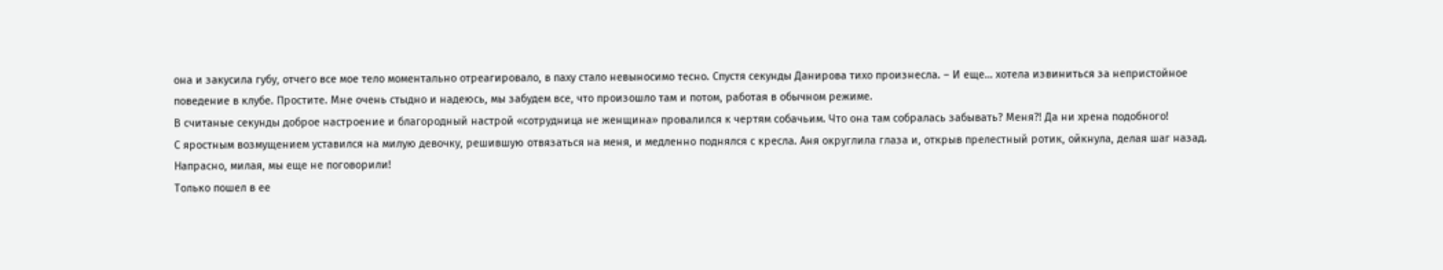она и закусила губу, отчего все мое тело моментально отреагировало, в паху стало невыносимо тесно. Спустя секунды Данирова тихо произнесла. – И еще… хотела извиниться за непристойное поведение в клубе. Простите. Мне очень стыдно и надеюсь, мы забудем все, что произошло там и потом, работая в обычном режиме.
В считаные секунды доброе настроение и благородный настрой «сотрудница не женщина» провалился к чертям собачьим. Что она там собралась забывать? Меня?! Да ни хрена подобного!
С яростным возмущением уставился на милую девочку, решившую отвязаться на меня, и медленно поднялся с кресла. Аня округлила глаза и, открыв прелестный ротик, ойкнула, делая шаг назад.
Напрасно, милая, мы еще не поговорили!
Только пошел в ее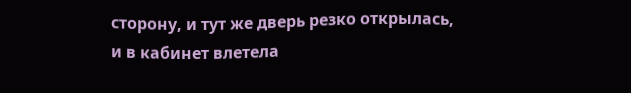сторону, и тут же дверь резко открылась, и в кабинет влетела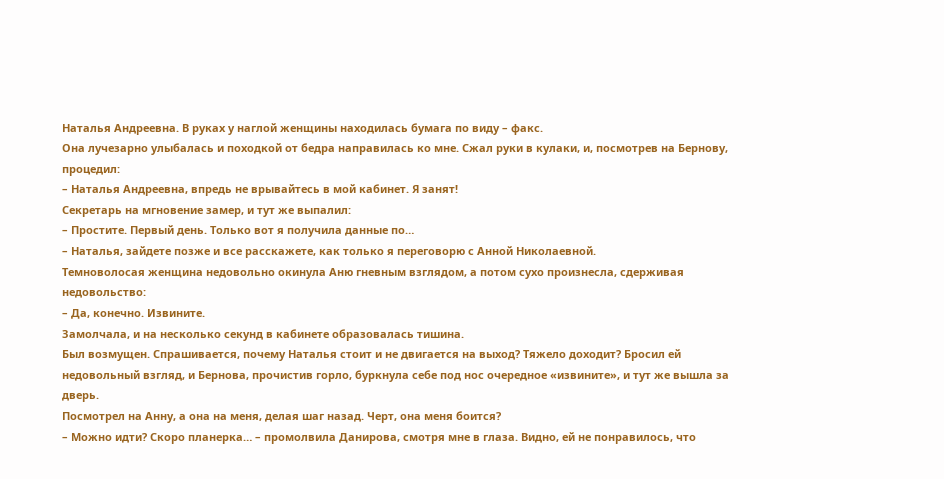Наталья Андреевна. В руках у наглой женщины находилась бумага по виду – факс.
Она лучезарно улыбалась и походкой от бедра направилась ко мне. Сжал руки в кулаки, и, посмотрев на Бернову, процедил:
– Наталья Андреевна, впредь не врывайтесь в мой кабинет. Я занят!
Секретарь на мгновение замер, и тут же выпалил:
– Простите. Первый день. Только вот я получила данные по…
– Наталья, зайдете позже и все расскажете, как только я переговорю с Анной Николаевной.
Темноволосая женщина недовольно окинула Аню гневным взглядом, а потом сухо произнесла, сдерживая недовольство:
– Да, конечно. Извините.
Замолчала, и на несколько секунд в кабинете образовалась тишина.
Был возмущен. Спрашивается, почему Наталья стоит и не двигается на выход? Тяжело доходит? Бросил ей недовольный взгляд, и Бернова, прочистив горло, буркнула себе под нос очередное «извините», и тут же вышла за дверь.
Посмотрел на Анну, а она на меня, делая шаг назад. Черт, она меня боится?
– Можно идти? Скоро планерка… – промолвила Данирова, смотря мне в глаза. Видно, ей не понравилось, что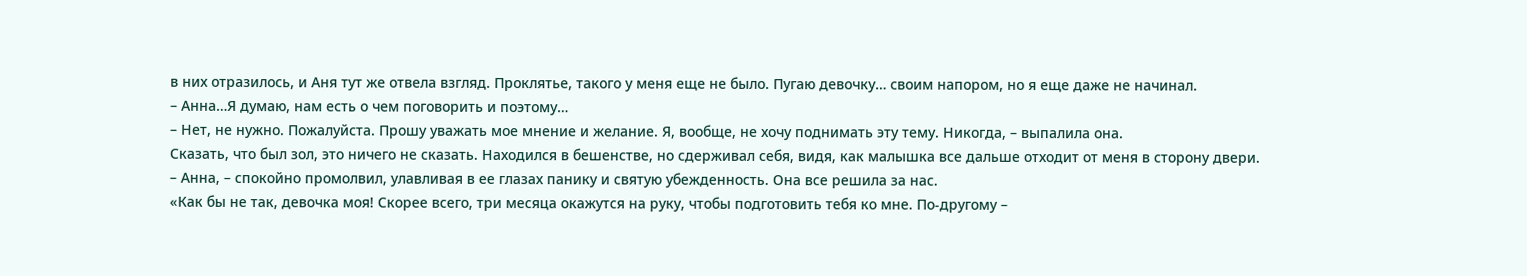в них отразилось, и Аня тут же отвела взгляд. Проклятье, такого у меня еще не было. Пугаю девочку… своим напором, но я еще даже не начинал.
– Анна…Я думаю, нам есть о чем поговорить и поэтому…
– Нет, не нужно. Пожалуйста. Прошу уважать мое мнение и желание. Я, вообще, не хочу поднимать эту тему. Никогда, – выпалила она.
Сказать, что был зол, это ничего не сказать. Находился в бешенстве, но сдерживал себя, видя, как малышка все дальше отходит от меня в сторону двери.
– Анна, – спокойно промолвил, улавливая в ее глазах панику и святую убежденность. Она все решила за нас.
«Как бы не так, девочка моя! Скорее всего, три месяца окажутся на руку, чтобы подготовить тебя ко мне. По-другому –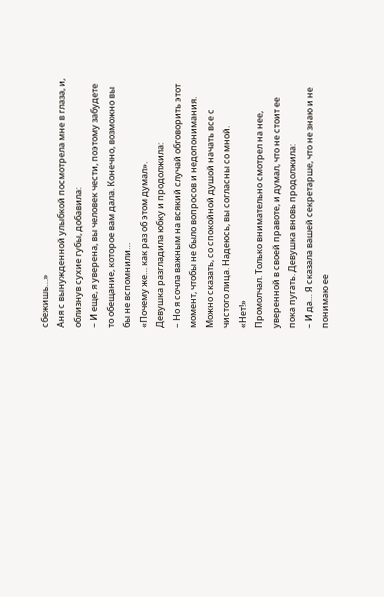сбежишь…»
Аня с вынужденной улыбкой посмотрела мне в глаза, и, облизнув сухие губы, добавила:
– И еще, я уверена, вы человек чести, поэтому забудете то обещание, которое вам дала. Конечно, возможно вы бы не вспомнили…
«Почему же… как раз об этом думал».
Девушка разгладила юбку и продолжила:
– Но я сочла важным на всякий случай обговорить этот момент, чтобы не было вопросов и недопонимания. Можно сказать, со спокойной душой начать все с чистого лица. Надеюсь, вы согласны со мной.
«Нет!»
Промолчал. Только внимательно смотрел на нее, уверенной в своей правоте, и думал, что не стоит ее пока пугать. Девушка вновь продолжила:
– И да… Я сказала вашей секретарше, что не знаю и не понимаю ее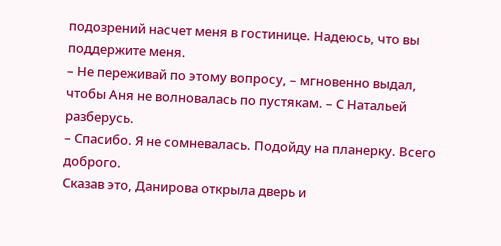подозрений насчет меня в гостинице. Надеюсь, что вы поддержите меня.
– Не переживай по этому вопросу, – мгновенно выдал, чтобы Аня не волновалась по пустякам. – С Натальей разберусь.
– Спасибо. Я не сомневалась. Подойду на планерку. Всего доброго.
Сказав это, Данирова открыла дверь и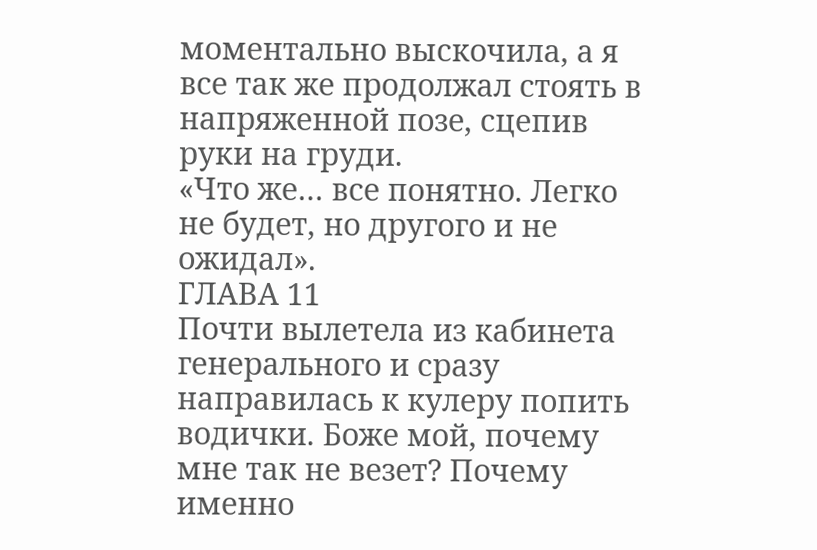моментально выскочила, а я все так же продолжал стоять в напряженной позе, сцепив руки на груди.
«Что же… все понятно. Легко не будет, но другого и не ожидал».
ГЛАВА 11
Почти вылетела из кабинета генерального и сразу направилась к кулеру попить водички. Боже мой, почему мне так не везет? Почему именно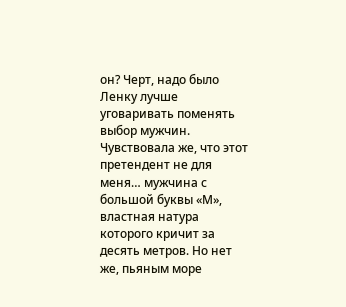он? Черт, надо было Ленку лучше уговаривать поменять выбор мужчин. Чувствовала же, что этот претендент не для меня… мужчина с большой буквы «М», властная натура которого кричит за десять метров. Но нет же, пьяным море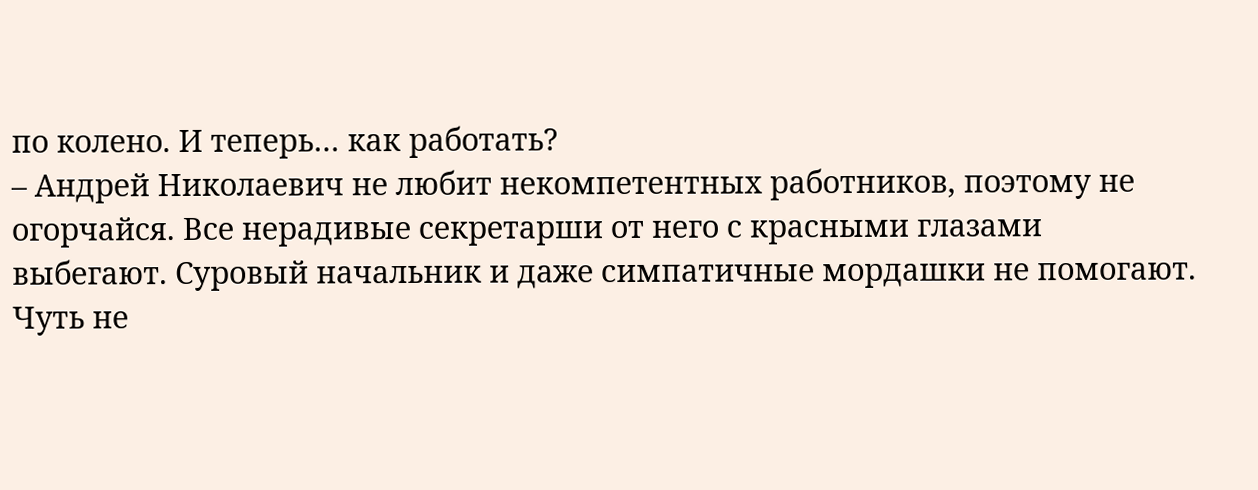по колено. И теперь… как работать?
– Андрей Николаевич не любит некомпетентных работников, поэтому не огорчайся. Все нерадивые секретарши от него с красными глазами выбегают. Суровый начальник и даже симпатичные мордашки не помогают.
Чуть не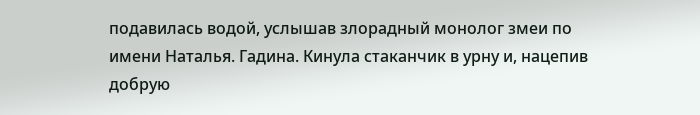подавилась водой, услышав злорадный монолог змеи по имени Наталья. Гадина. Кинула стаканчик в урну и, нацепив добрую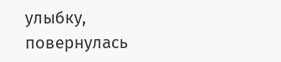улыбку, повернулась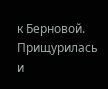к Берновой. Прищурилась и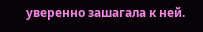уверенно зашагала к ней.